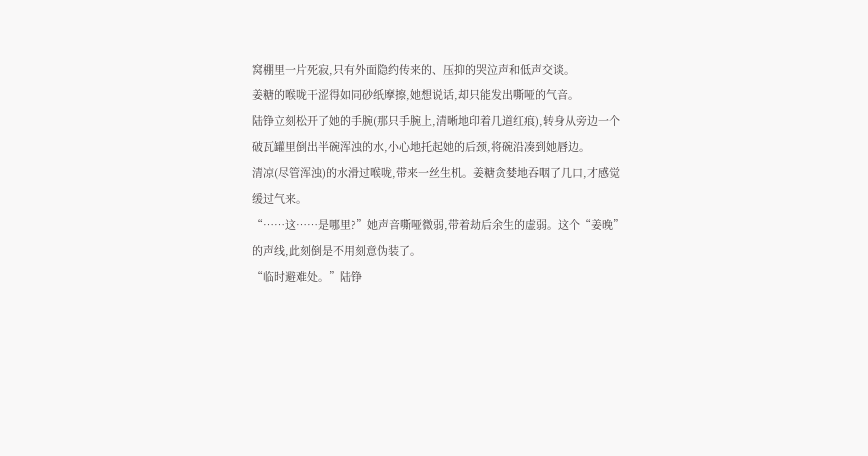窝棚里一片死寂,只有外面隐约传来的、压抑的哭泣声和低声交谈。
姜糖的喉咙干涩得如同砂纸摩擦,她想说话,却只能发出嘶哑的气音。
陆铮立刻松开了她的手腕(那只手腕上,清晰地印着几道红痕),转身从旁边一个破瓦罐里倒出半碗浑浊的水,小心地托起她的后颈,将碗沿凑到她唇边。
清凉(尽管浑浊)的水滑过喉咙,带来一丝生机。姜糖贪婪地吞咽了几口,才感觉缓过气来。
“……这……是哪里?”她声音嘶哑微弱,带着劫后余生的虚弱。这个“姜晚”的声线,此刻倒是不用刻意伪装了。
“临时避难处。”陆铮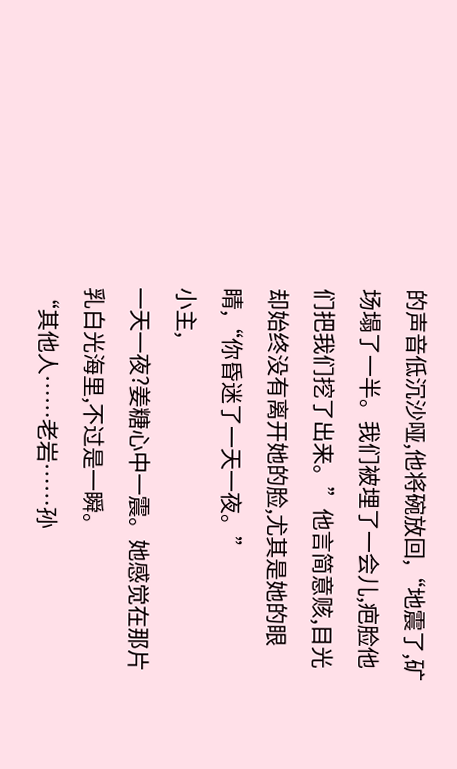的声音低沉沙哑,他将碗放回,“地震了,矿场塌了一半。我们被埋了一会儿,疤脸他们把我们挖了出来。”他言简意赅,目光却始终没有离开她的脸,尤其是她的眼睛,“你昏迷了一天一夜。”
小主,
一天一夜?姜糖心中一震。她感觉在那片乳白光海里,不过是一瞬。
“其他人……老岩……孙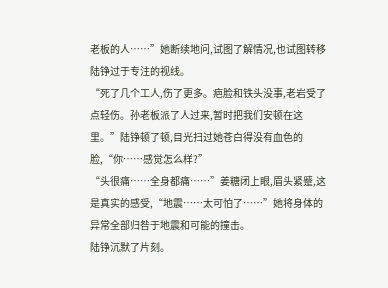老板的人……”她断续地问,试图了解情况,也试图转移陆铮过于专注的视线。
“死了几个工人,伤了更多。疤脸和铁头没事,老岩受了点轻伤。孙老板派了人过来,暂时把我们安顿在这里。”陆铮顿了顿,目光扫过她苍白得没有血色的脸,“你……感觉怎么样?”
“头很痛……全身都痛……”姜糖闭上眼,眉头紧蹙,这是真实的感受,“地震……太可怕了……”她将身体的异常全部归咎于地震和可能的撞击。
陆铮沉默了片刻。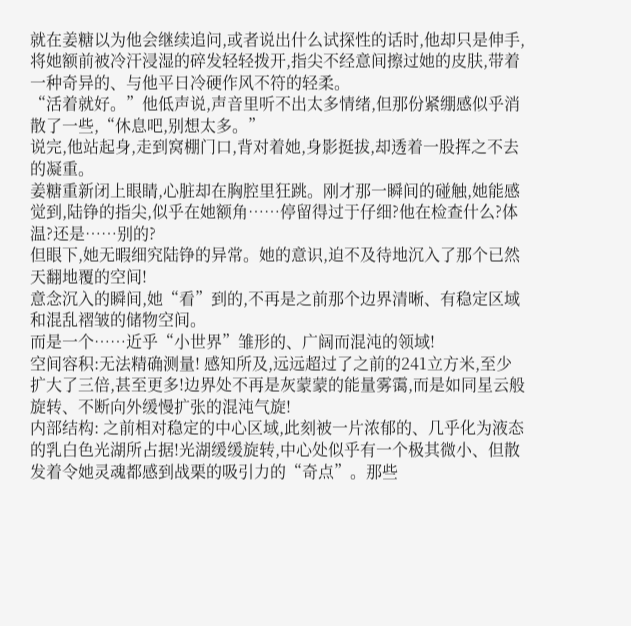就在姜糖以为他会继续追问,或者说出什么试探性的话时,他却只是伸手,将她额前被冷汗浸湿的碎发轻轻拨开,指尖不经意间擦过她的皮肤,带着一种奇异的、与他平日冷硬作风不符的轻柔。
“活着就好。”他低声说,声音里听不出太多情绪,但那份紧绷感似乎消散了一些,“休息吧,别想太多。”
说完,他站起身,走到窝棚门口,背对着她,身影挺拔,却透着一股挥之不去的凝重。
姜糖重新闭上眼睛,心脏却在胸腔里狂跳。刚才那一瞬间的碰触,她能感觉到,陆铮的指尖,似乎在她额角……停留得过于仔细?他在检查什么?体温?还是……别的?
但眼下,她无暇细究陆铮的异常。她的意识,迫不及待地沉入了那个已然天翻地覆的空间!
意念沉入的瞬间,她“看”到的,不再是之前那个边界清晰、有稳定区域和混乱褶皱的储物空间。
而是一个……近乎“小世界”雏形的、广阔而混沌的领域!
空间容积:无法精确测量! 感知所及,远远超过了之前的241立方米,至少扩大了三倍,甚至更多!边界处不再是灰蒙蒙的能量雾霭,而是如同星云般旋转、不断向外缓慢扩张的混沌气旋!
内部结构: 之前相对稳定的中心区域,此刻被一片浓郁的、几乎化为液态的乳白色光湖所占据!光湖缓缓旋转,中心处似乎有一个极其微小、但散发着令她灵魂都感到战栗的吸引力的“奇点”。那些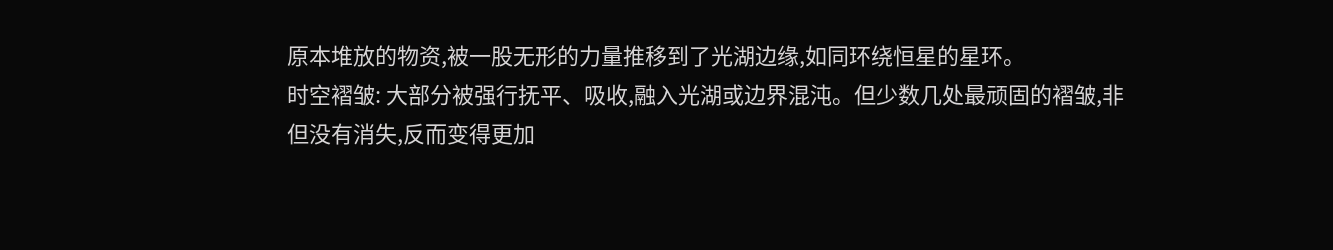原本堆放的物资,被一股无形的力量推移到了光湖边缘,如同环绕恒星的星环。
时空褶皱: 大部分被强行抚平、吸收,融入光湖或边界混沌。但少数几处最顽固的褶皱,非但没有消失,反而变得更加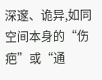深邃、诡异,如同空间本身的“伤疤”或“通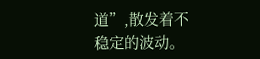道”,散发着不稳定的波动。